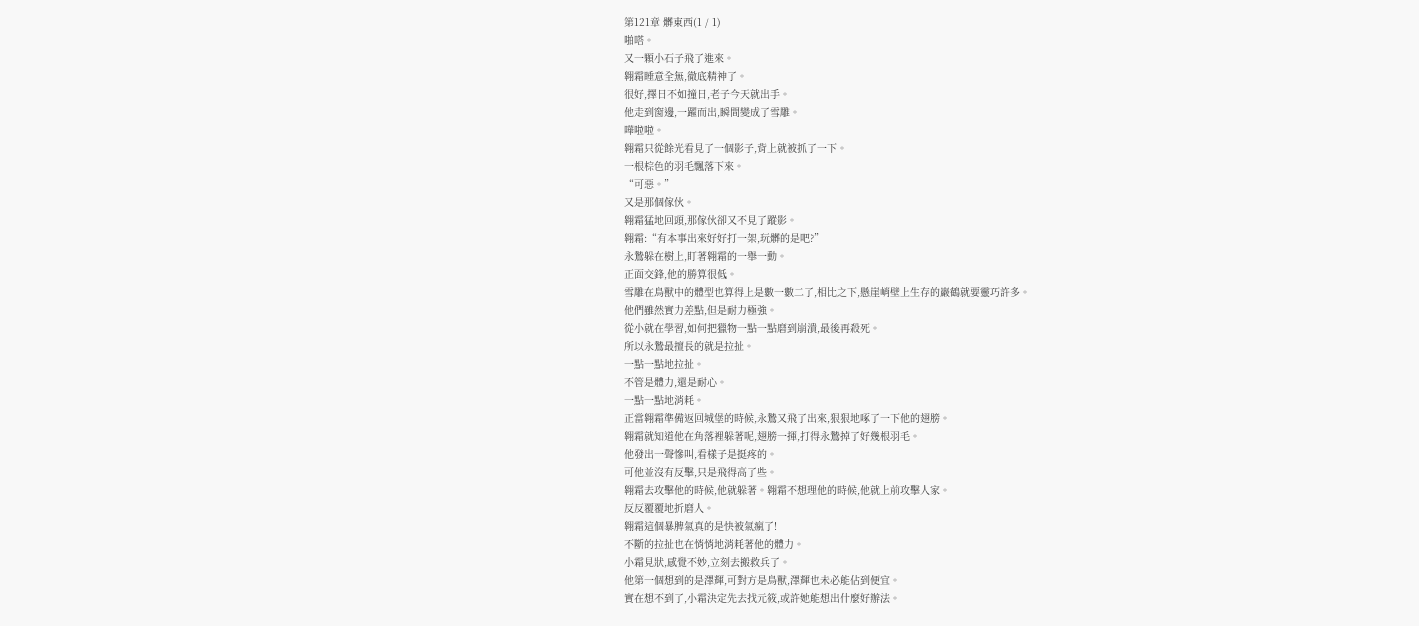第121章 髒東西(1 / 1)
啪嗒。
又一顆小石子飛了進來。
翱霜睡意全無,徹底精神了。
很好,擇日不如撞日,老子今天就出手。
他走到窗邊,一躍而出,瞬間變成了雪雕。
嘩啦啦。
翱霜只從餘光看見了一個影子,背上就被抓了一下。
一根棕色的羽毛飄落下來。
“可惡。”
又是那個傢伙。
翱霜猛地回頭,那傢伙卻又不見了蹤影。
翱霜:“有本事出來好好打一架,玩髒的是吧?”
永鷙躲在樹上,盯著翱霜的一舉一動。
正面交鋒,他的勝算很低。
雪雕在鳥獸中的體型也算得上是數一數二了,相比之下,懸崖峭壁上生存的巖鶴就要靈巧許多。
他們雖然實力差點,但是耐力極強。
從小就在學習,如何把獵物一點一點磨到崩潰,最後再殺死。
所以永鷙最擅長的就是拉扯。
一點一點地拉扯。
不管是體力,還是耐心。
一點一點地消耗。
正當翱霜準備返回城堡的時候,永鷙又飛了出來,狠狠地啄了一下他的翅膀。
翱霜就知道他在角落裡躲著呢,翅膀一揮,打得永鷙掉了好幾根羽毛。
他發出一聲慘叫,看樣子是挺疼的。
可他並沒有反擊,只是飛得高了些。
翱霜去攻擊他的時候,他就躲著。翱霜不想理他的時候,他就上前攻擊人家。
反反覆覆地折磨人。
翱霜這個暴脾氣真的是快被氣瘋了!
不斷的拉扯也在悄悄地消耗著他的體力。
小霜見狀,感覺不妙,立刻去搬救兵了。
他第一個想到的是澤輝,可對方是鳥獸,澤輝也未必能佔到便宜。
實在想不到了,小霜決定先去找元筱,或許她能想出什麼好辦法。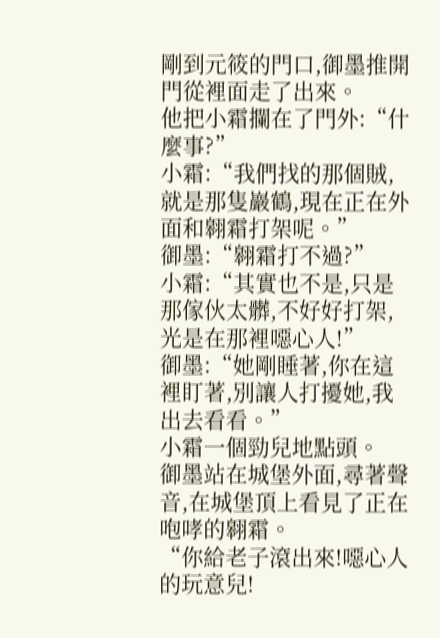剛到元筱的門口,御墨推開門從裡面走了出來。
他把小霜攔在了門外:“什麼事?”
小霜:“我們找的那個賊,就是那隻巖鶴,現在正在外面和翱霜打架呢。”
御墨:“翱霜打不過?”
小霜:“其實也不是,只是那傢伙太髒,不好好打架,光是在那裡噁心人!”
御墨:“她剛睡著,你在這裡盯著,別讓人打擾她,我出去看看。”
小霜一個勁兒地點頭。
御墨站在城堡外面,尋著聲音,在城堡頂上看見了正在咆哮的翱霜。
“你給老子滾出來!噁心人的玩意兒!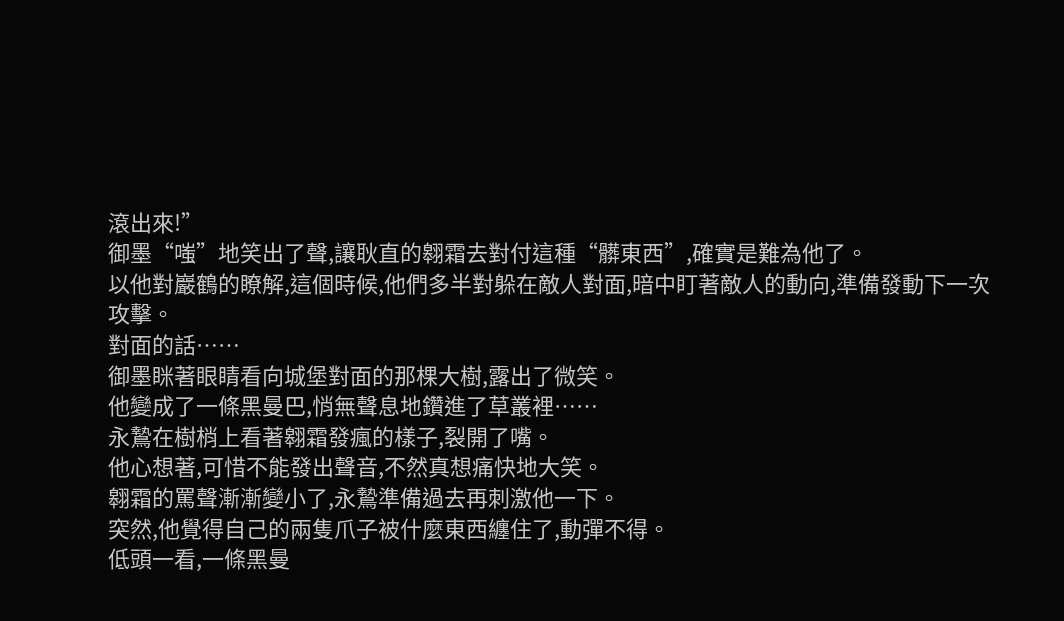滾出來!”
御墨“嗤”地笑出了聲,讓耿直的翱霜去對付這種“髒東西”,確實是難為他了。
以他對巖鶴的瞭解,這個時候,他們多半對躲在敵人對面,暗中盯著敵人的動向,準備發動下一次攻擊。
對面的話……
御墨眯著眼睛看向城堡對面的那棵大樹,露出了微笑。
他變成了一條黑曼巴,悄無聲息地鑽進了草叢裡……
永鷙在樹梢上看著翱霜發瘋的樣子,裂開了嘴。
他心想著,可惜不能發出聲音,不然真想痛快地大笑。
翱霜的罵聲漸漸變小了,永鷙準備過去再刺激他一下。
突然,他覺得自己的兩隻爪子被什麼東西纏住了,動彈不得。
低頭一看,一條黑曼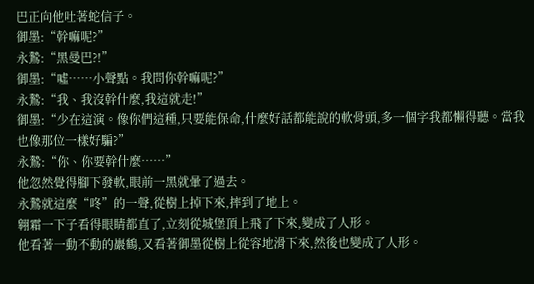巴正向他吐著蛇信子。
御墨:“幹嘛呢?”
永鷙:“黑曼巴?!”
御墨:“噓……小聲點。我問你幹嘛呢?”
永鷙:“我、我沒幹什麼,我這就走!”
御墨:“少在這演。像你們這種,只要能保命,什麼好話都能說的軟骨頭,多一個字我都懶得聽。當我也像那位一樣好騙?”
永鷙:“你、你要幹什麼……”
他忽然覺得腳下發軟,眼前一黑就暈了過去。
永鷙就這麼“咚”的一聲,從樹上掉下來,摔到了地上。
翱霜一下子看得眼睛都直了,立刻從城堡頂上飛了下來,變成了人形。
他看著一動不動的巖鶴,又看著御墨從樹上從容地滑下來,然後也變成了人形。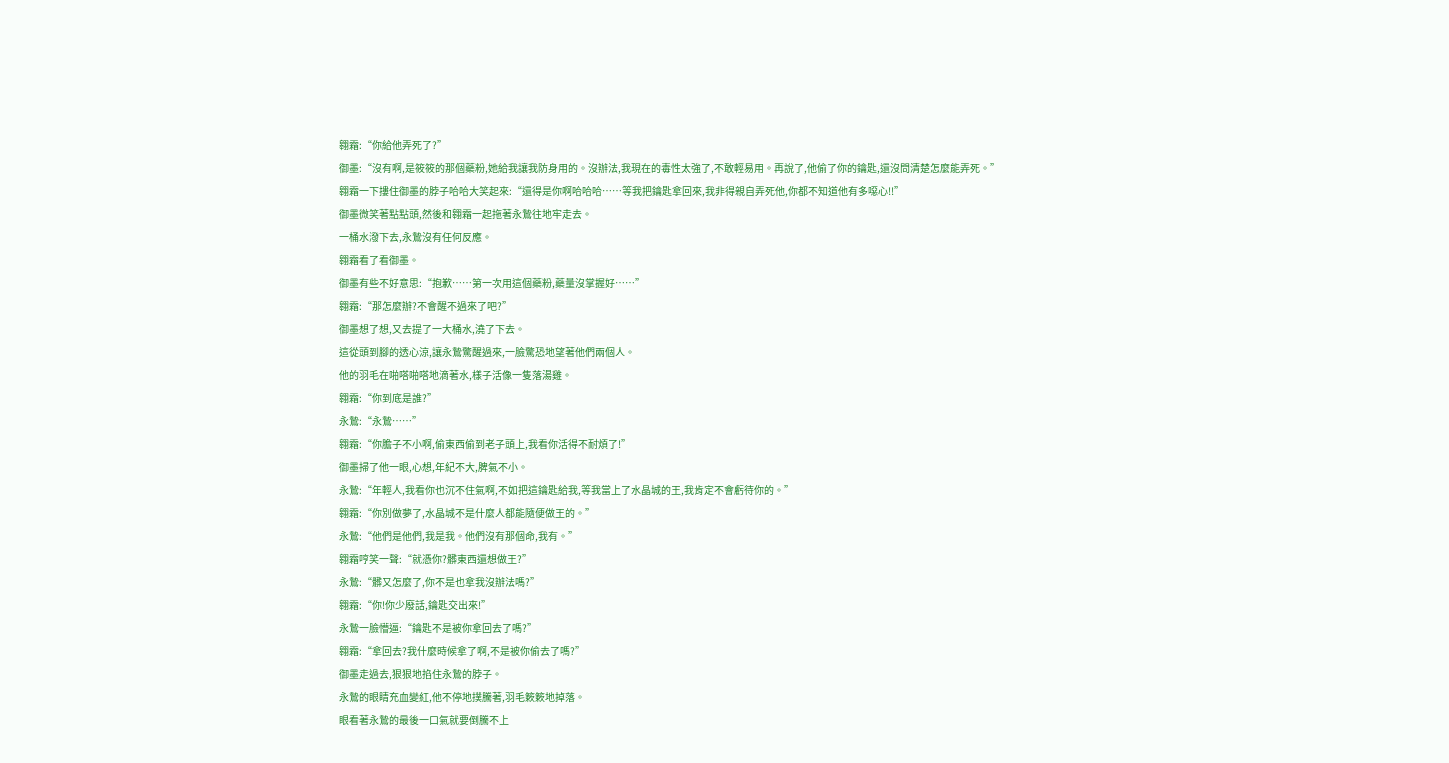翱霜:“你給他弄死了?”
御墨:“沒有啊,是筱筱的那個藥粉,她給我讓我防身用的。沒辦法,我現在的毒性太強了,不敢輕易用。再說了,他偷了你的鑰匙,還沒問清楚怎麼能弄死。”
翱霜一下摟住御墨的脖子哈哈大笑起來:“還得是你啊哈哈哈……等我把鑰匙拿回來,我非得親自弄死他,你都不知道他有多噁心!!”
御墨微笑著點點頭,然後和翱霜一起拖著永鷙往地牢走去。
一桶水潑下去,永鷙沒有任何反應。
翱霜看了看御墨。
御墨有些不好意思:“抱歉……第一次用這個藥粉,藥量沒掌握好……”
翱霜:“那怎麼辦?不會醒不過來了吧?”
御墨想了想,又去提了一大桶水,澆了下去。
這從頭到腳的透心涼,讓永鷙驚醒過來,一臉驚恐地望著他們兩個人。
他的羽毛在啪嗒啪嗒地滴著水,樣子活像一隻落湯雞。
翱霜:“你到底是誰?”
永鷙:“永鷙……”
翱霜:“你膽子不小啊,偷東西偷到老子頭上,我看你活得不耐煩了!”
御墨掃了他一眼,心想,年紀不大,脾氣不小。
永鷙:“年輕人,我看你也沉不住氣啊,不如把這鑰匙給我,等我當上了水晶城的王,我肯定不會虧待你的。”
翱霜:“你別做夢了,水晶城不是什麼人都能隨便做王的。”
永鷙:“他們是他們,我是我。他們沒有那個命,我有。”
翱霜哼笑一聲:“就憑你?髒東西還想做王?”
永鷙:“髒又怎麼了,你不是也拿我沒辦法嗎?”
翱霜:“你!你少廢話,鑰匙交出來!”
永鷙一臉懵逼:“鑰匙不是被你拿回去了嗎?”
翱霜:“拿回去?我什麼時候拿了啊,不是被你偷去了嗎?”
御墨走過去,狠狠地掐住永鷙的脖子。
永鷙的眼睛充血變紅,他不停地撲騰著,羽毛簌簌地掉落。
眼看著永鷙的最後一口氣就要倒騰不上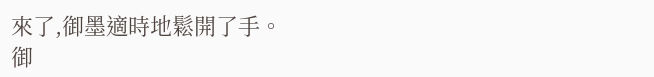來了,御墨適時地鬆開了手。
御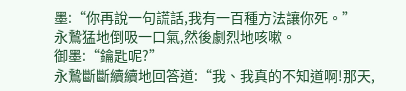墨:“你再說一句謊話,我有一百種方法讓你死。”
永鷙猛地倒吸一口氣,然後劇烈地咳嗽。
御墨:“鑰匙呢?”
永鷙斷斷續續地回答道:“我、我真的不知道啊!那天,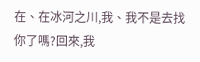在、在冰河之川,我、我不是去找你了嗎?回來,我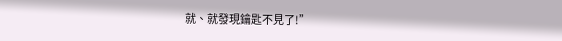就、就發現鑰匙不見了!”